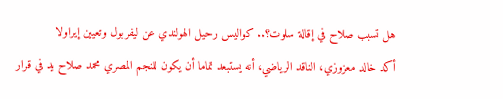هل تسبب صلاح في إقالة سلوت؟.. كواليس رحيل الهولندي عن ليفربول وتعيين إيراولا
أكد خالد معزوزي، الناقد الرياضي، أنه يستبعد تماما أن يكون للنجم المصري محمد صلاح يد في قرار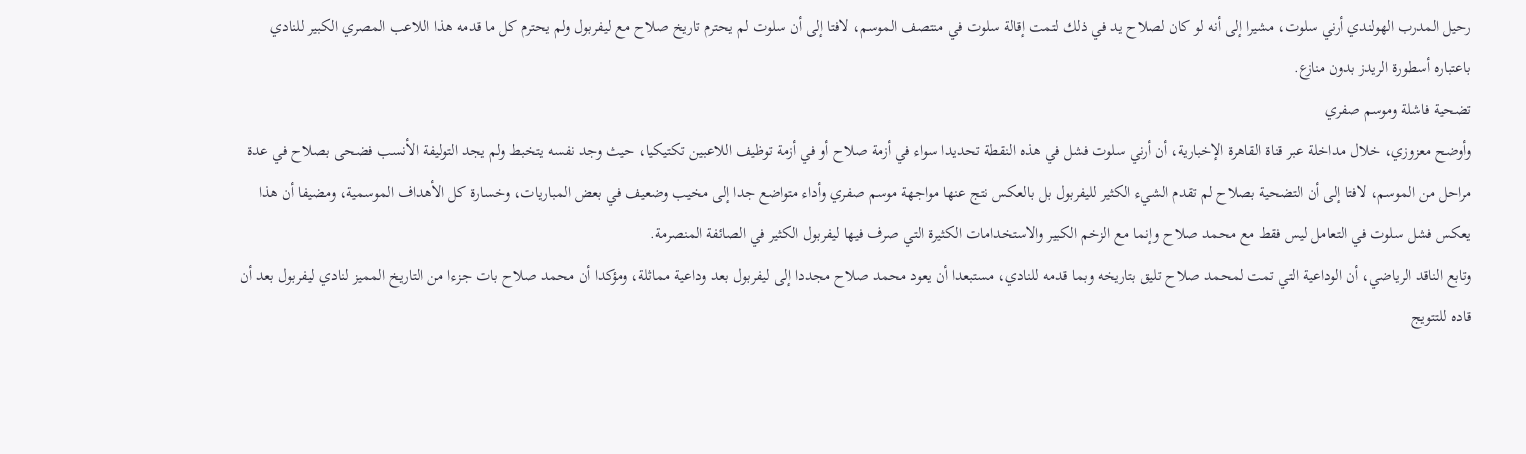رحيل المدرب الهولندي أرني سلوت، مشيرا إلى أنه لو كان لصلاح يد في ذلك لتمت إقالة سلوت في منتصف الموسم، لافتا إلى أن سلوت لم يحترم تاريخ صلاح مع ليفربول ولم يحترم كل ما قدمه هذا اللاعب المصري الكبير للنادي باعتباره أسطورة الريدز بدون منازع.
تضحية فاشلة وموسم صفري
وأوضح معزوزي، خلال مداخلة عبر قناة القاهرة الإخبارية، أن أرني سلوت فشل في هذه النقطة تحديدا سواء في أزمة صلاح أو في أزمة توظيف اللاعبين تكتيكيا، حيث وجد نفسه يتخبط ولم يجد التوليفة الأنسب فضحى بصلاح في عدة مراحل من الموسم، لافتا إلى أن التضحية بصلاح لم تقدم الشيء الكثير لليفربول بل بالعكس نتج عنها مواجهة موسم صفري وأداء متواضع جدا إلى مخيب وضعيف في بعض المباريات، وخسارة كل الأهداف الموسمية، ومضيفا أن هذا يعكس فشل سلوت في التعامل ليس فقط مع محمد صلاح وإنما مع الزخم الكبير والاستخدامات الكثيرة التي صرف فيها ليفربول الكثير في الصائفة المنصرمة.
وتابع الناقد الرياضي، أن الوداعية التي تمت لمحمد صلاح تليق بتاريخه وبما قدمه للنادي، مستبعدا أن يعود محمد صلاح مجددا إلى ليفربول بعد وداعية مماثلة، ومؤكدا أن محمد صلاح بات جزءا من التاريخ المميز لنادي ليفربول بعد أن قاده للتتويج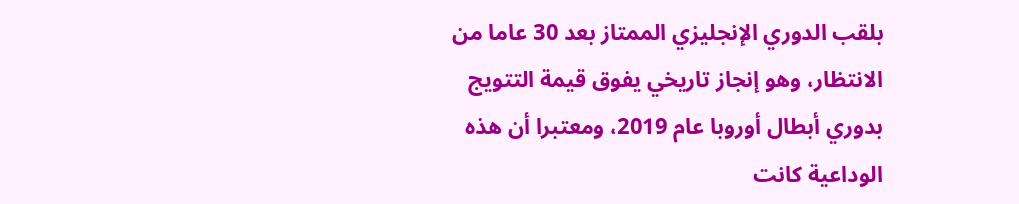بلقب الدوري الإنجليزي الممتاز بعد 30 عاما من الانتظار، وهو إنجاز تاريخي يفوق قيمة التتويج بدوري أبطال أوروبا عام 2019، ومعتبرا أن هذه الوداعية كانت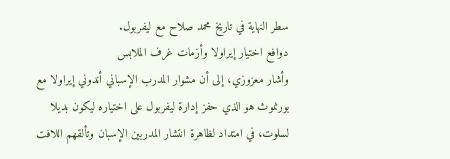سطر النهاية في تاريخ محمد صلاح مع ليفربول.
دوافع اختيار إيراولا وأزمات غرف الملابس
وأشار معزوزي، إلى أن مشوار المدرب الإسباني أندوني إيراولا مع بورنموث هو الذي حفز إدارة ليفربول على اختياره ليكون بديلا لسلوت، في امتداد لظاهرة انتشار المدربين الإسبان وتألقهم اللافت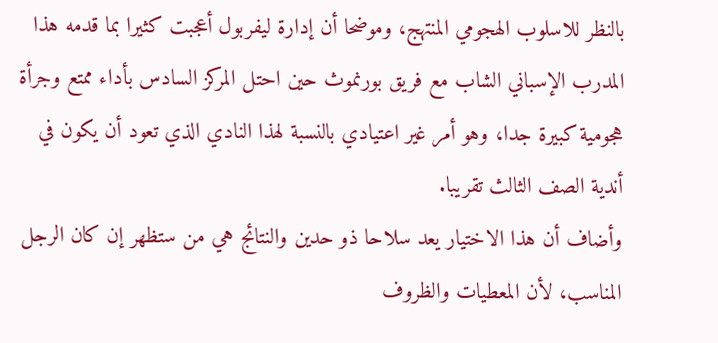بالنظر للاسلوب الهجومي المنتهج، وموضحا أن إدارة ليفربول أعجبت كثيرا بما قدمه هذا المدرب الإسباني الشاب مع فريق بورنموث حين احتل المركز السادس بأداء ممتع وجرأة هجومية كبيرة جدا، وهو أمر غير اعتيادي بالنسبة لهذا النادي الذي تعود أن يكون في أندية الصف الثالث تقريبا.
وأضاف أن هذا الاختيار يعد سلاحا ذو حدين والنتائج هي من ستظهر إن كان الرجل المناسب، لأن المعطيات والظروف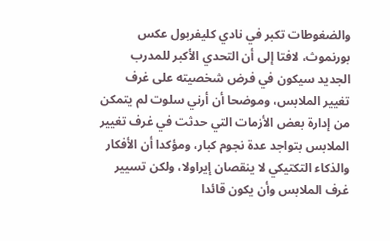والضغوطات تكبر في نادي كليفربول عكس بورنموث، لافتا إلى أن التحدي الأكبر للمدرب الجديد سيكون في فرض شخصيته على غرف تغيير الملابس، وموضحا أن أرني سلوت لم يتمكن من إدارة بعض الأزمات التي حدثت في غرف تغيير الملابس بتواجد عدة نجوم كبار، ومؤكدا أن الأفكار والذكاء التكتيكي لا ينقصان إيراولا، ولكن تسيير غرف الملابس وأن يكون قائدا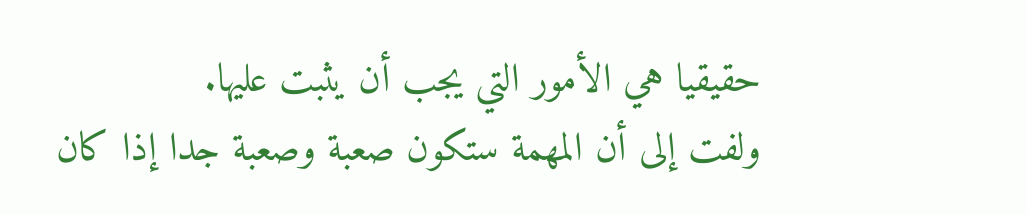حقيقيا هي الأمور التي يجب أن يثبت عليها.
ولفت إلى أن المهمة ستكون صعبة وصعبة جدا إذا كان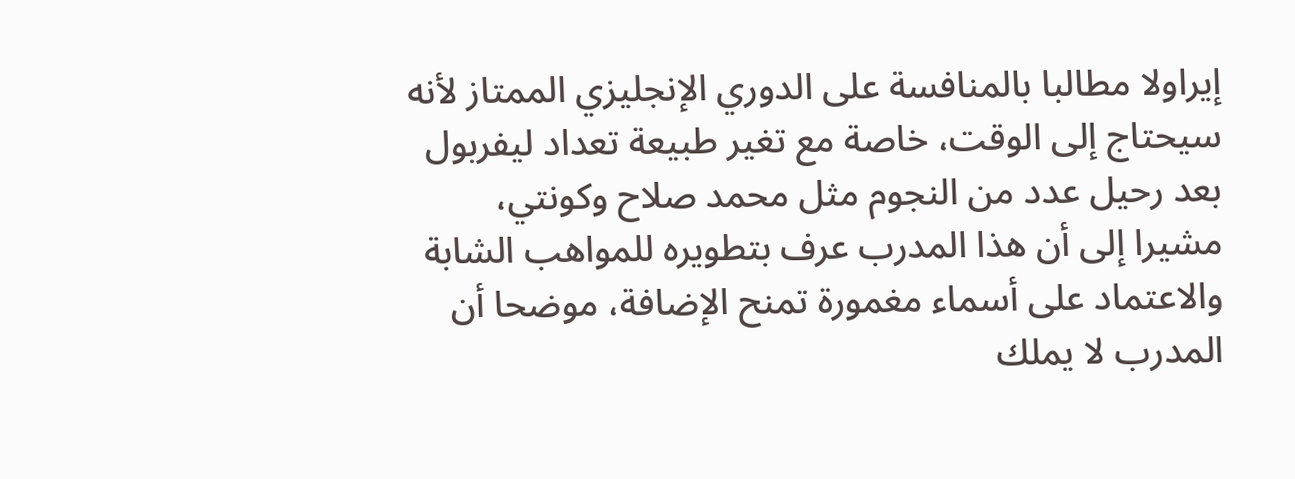إيراولا مطالبا بالمنافسة على الدوري الإنجليزي الممتاز لأنه سيحتاج إلى الوقت، خاصة مع تغير طبيعة تعداد ليفربول بعد رحيل عدد من النجوم مثل محمد صلاح وكونتي، مشيرا إلى أن هذا المدرب عرف بتطويره للمواهب الشابة والاعتماد على أسماء مغمورة تمنح الإضافة، موضحا أن المدرب لا يملك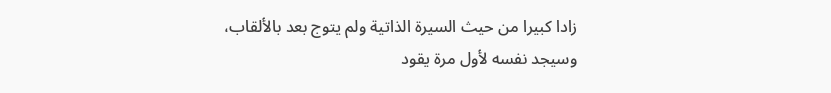زادا كبيرا من حيث السيرة الذاتية ولم يتوج بعد بالألقاب، وسيجد نفسه لأول مرة يقود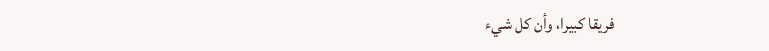فريقا كبيرا، وأن كل شيء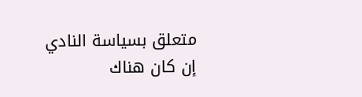متعلق بسياسة النادي إن كان هناك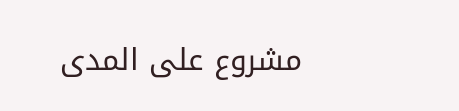مشروع على المدى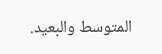المتوسط والبعيد.